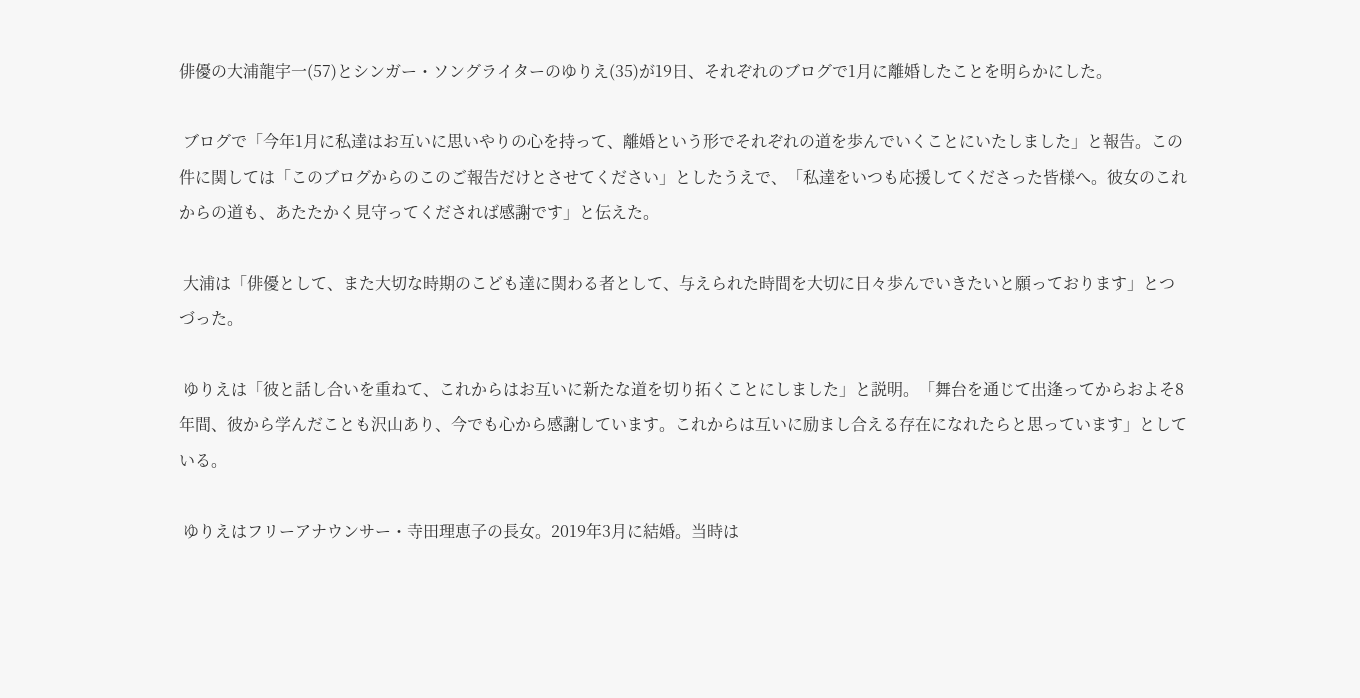俳優の大浦龍宇一(57)とシンガー・ソングライターのゆりえ(35)が19日、それぞれのブログで1月に離婚したことを明らかにした。

 ブログで「今年1月に私達はお互いに思いやりの心を持って、離婚という形でそれぞれの道を歩んでいくことにいたしました」と報告。この件に関しては「このブログからのこのご報告だけとさせてください」としたうえで、「私達をいつも応援してくださった皆様へ。彼女のこれからの道も、あたたかく見守ってくだされば感謝です」と伝えた。

 大浦は「俳優として、また大切な時期のこども達に関わる者として、与えられた時間を大切に日々歩んでいきたいと願っております」とつづった。

 ゆりえは「彼と話し合いを重ねて、これからはお互いに新たな道を切り拓くことにしました」と説明。「舞台を通じて出逢ってからおよそ8年間、彼から学んだことも沢山あり、今でも心から感謝しています。これからは互いに励まし合える存在になれたらと思っています」としている。

 ゆりえはフリーアナウンサー・寺田理恵子の長女。2019年3月に結婚。当時は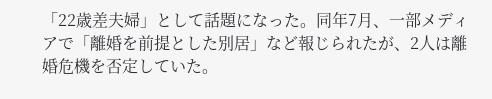「22歳差夫婦」として話題になった。同年7月、一部メディアで「離婚を前提とした別居」など報じられたが、2人は離婚危機を否定していた。